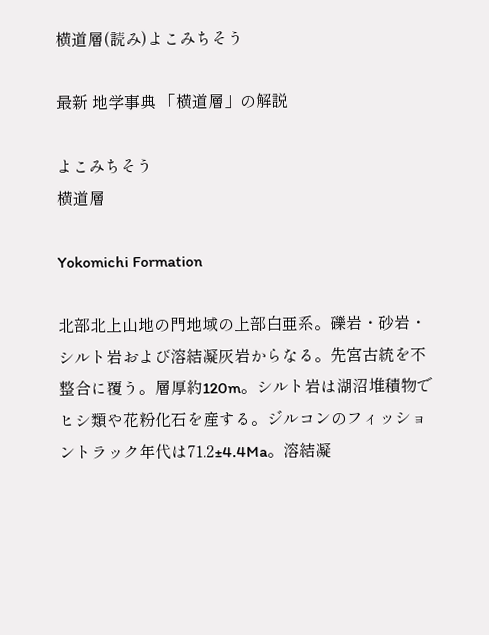横道層(読み)よこみちそう

最新 地学事典 「横道層」の解説

よこみちそう
横道層

Yokomichi Formation

北部北上山地の門地域の上部白亜系。礫岩・砂岩・シルト岩および溶結凝灰岩からなる。先宮古統を不整合に覆う。層厚約120m。シルト岩は湖沼堆積物でヒシ類や花粉化石を産する。ジルコンのフィッショントラック年代は71.2±4.4Ma。溶結凝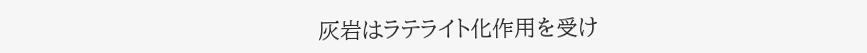灰岩はラテライト化作用を受け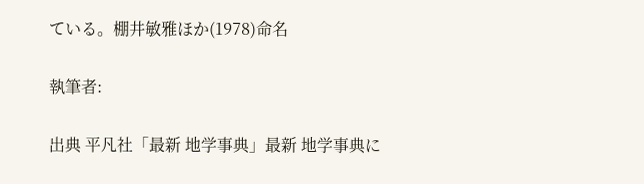ている。棚井敏雅ほか(1978)命名

執筆者:

出典 平凡社「最新 地学事典」最新 地学事典に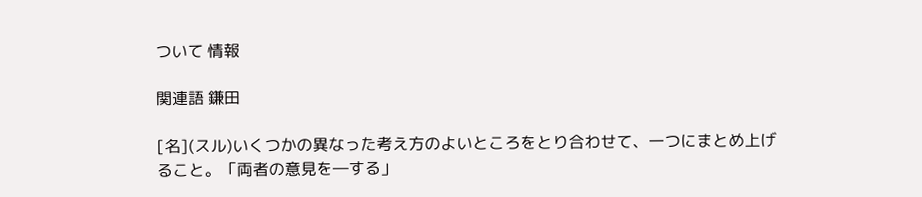ついて 情報

関連語 鎌田

[名](スル)いくつかの異なった考え方のよいところをとり合わせて、一つにまとめ上げること。「両者の意見を―する」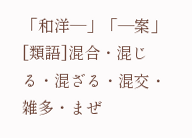「和洋―」「―案」[類語]混合・混じる・混ざる・混交・雑多・まぜ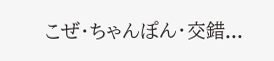こぜ・ちゃんぽん・交錯...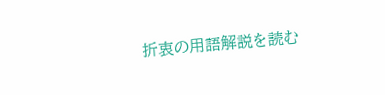折衷の用語解説を読む